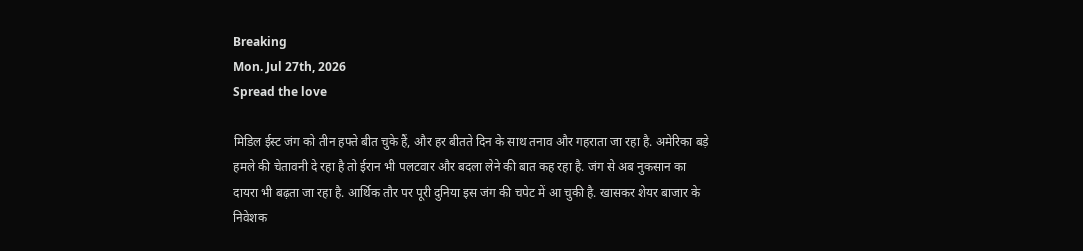Breaking
Mon. Jul 27th, 2026
Spread the love

म‍िड‍िल ईस्ट जंग को तीन हफ्ते बीत चुके हैं, और हर बीतते द‍िन के साथ तनाव और गहराता जा रहा है. अमेरिका बड़े हमले की चेतावनी दे रहा है तो ईरान भी पलटवार और बदला लेने की बात कह रहा है. जंग से अब नुकसान का दायरा भी बढ़ता जा रहा है. आर्थिक तौर पर पूरी दुनिया इस जंग की चपेट में आ चुकी है. खासकर शेयर बाजार के निवेशक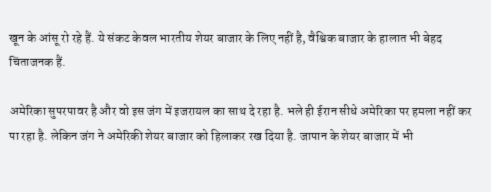खून के आंसू रो रहे हैं. ये संकट केवल भारतीय शेयर बाजार के लिए नहीं है, वैश्विक बाजार के हालात भी बेहद चिंताजनक हैं.

अमेरिका सुपरपावर है और वो इस जंग में इजरायल का साथ दे रहा है. भले ही ईरान सीधे अमेरिका पर हमला नहीं कर पा रहा है. लेकिन जंग ने अमेरिकी शेयर बाजार को हिलाकर रख दिया है. जापान के शेयर बाजार में भी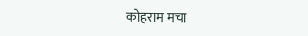कोहराम मचा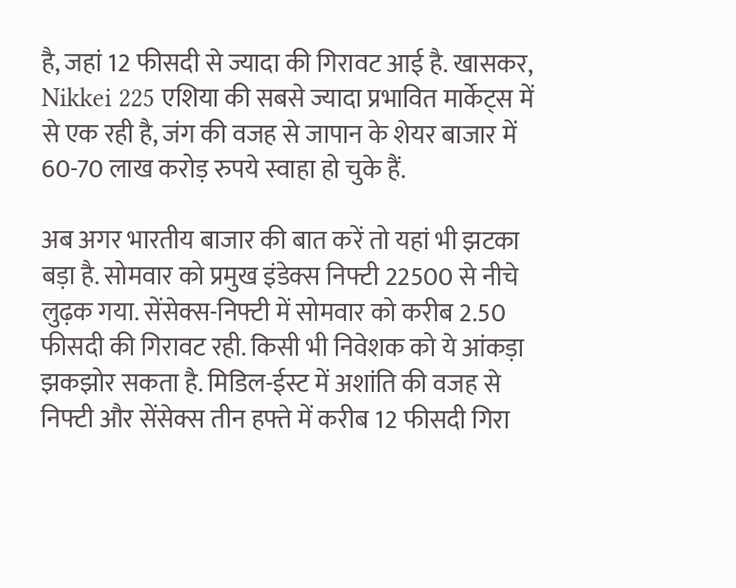है, जहां 12 फीसदी से ज्यादा की गिरावट आई है. खासकर, Nikkei 225 एशिया की सबसे ज्यादा प्रभावित मार्केट्स में से एक रही है, जंग की वजह से जापान के शेयर बाजार में 60-70 लाख करोड़ रुपये स्वाहा हो चुके हैं.

अब अगर भारतीय बाजार की बात करें तो यहां भी झटका बड़ा है. सोमवार को प्रमुख इंडेक्स निफ्टी 22500 से नीचे लुढ़क गया. सेंसेक्स-निफ्टी में सोमवार को करीब 2.50 फीसदी की गिरावट रही. किसी भी निवेशक को ये आंकड़ा झकझोर सकता है. मिडिल-ईस्ट में अशांति की वजह से निफ्टी और सेंसेक्स तीन हफ्ते में करीब 12 फीसदी गिरा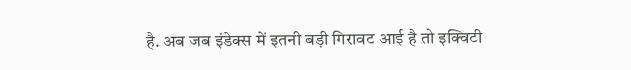है. अब जब इंडेक्स में इतनी बड़ी गिरावट आई है तो इक्विटी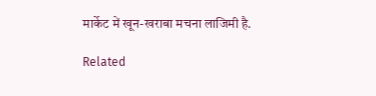मार्केट में खून-खराबा मचना लाजिमी है.

Related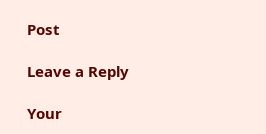Post

Leave a Reply

Your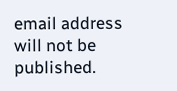email address will not be published.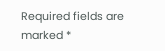Required fields are marked *